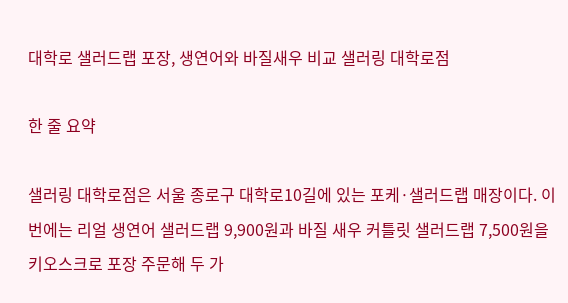대학로 샐러드랩 포장, 생연어와 바질새우 비교 샐러링 대학로점

한 줄 요약

샐러링 대학로점은 서울 종로구 대학로10길에 있는 포케·샐러드랩 매장이다. 이번에는 리얼 생연어 샐러드랩 9,900원과 바질 새우 커틀릿 샐러드랩 7,500원을 키오스크로 포장 주문해 두 가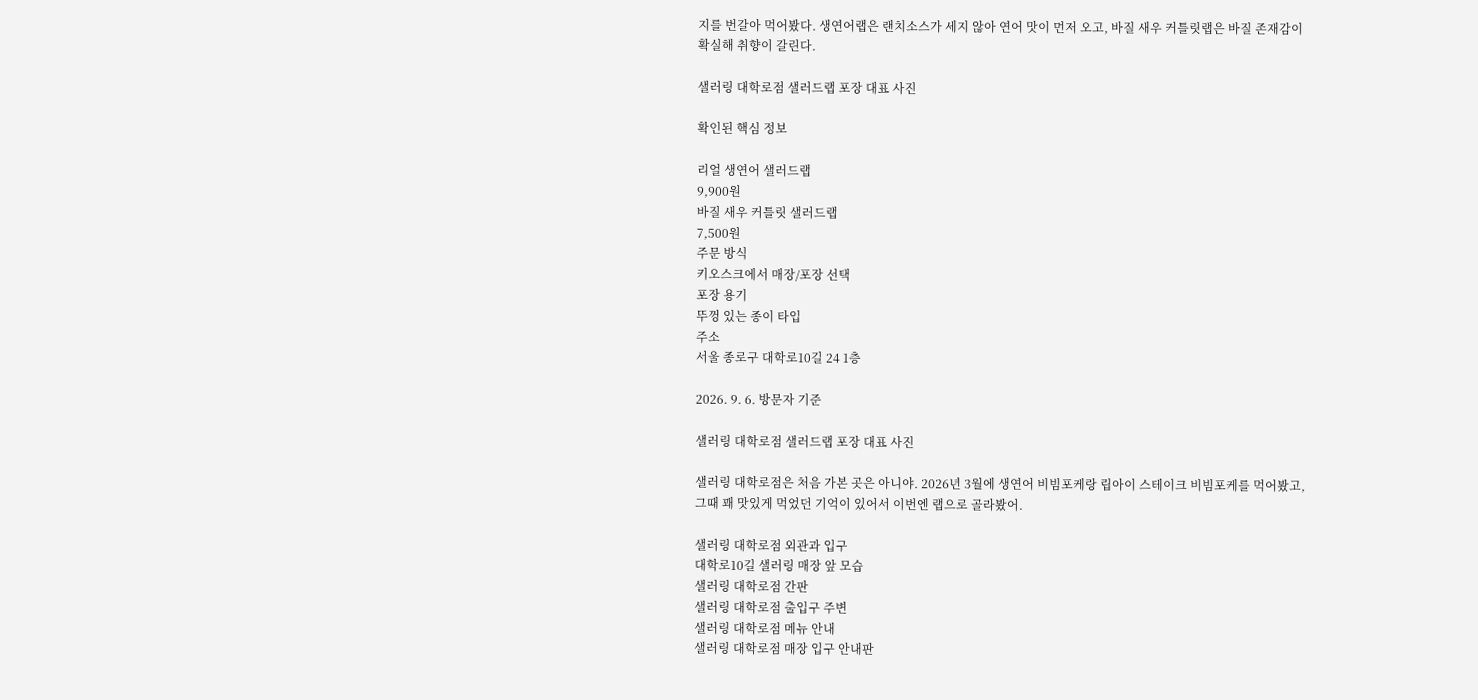지를 번갈아 먹어봤다. 생연어랩은 랜치소스가 세지 않아 연어 맛이 먼저 오고, 바질 새우 커틀릿랩은 바질 존재감이 확실해 취향이 갈린다.

샐러링 대학로점 샐러드랩 포장 대표 사진

확인된 핵심 정보

리얼 생연어 샐러드랩
9,900원
바질 새우 커틀릿 샐러드랩
7,500원
주문 방식
키오스크에서 매장/포장 선택
포장 용기
뚜껑 있는 종이 타입
주소
서울 종로구 대학로10길 24 1층

2026. 9. 6. 방문자 기준

샐러링 대학로점 샐러드랩 포장 대표 사진

샐러링 대학로점은 처음 가본 곳은 아니야. 2026년 3월에 생연어 비빔포케랑 립아이 스테이크 비빔포케를 먹어봤고, 그때 꽤 맛있게 먹었던 기억이 있어서 이번엔 랩으로 골라봤어.

샐러링 대학로점 외관과 입구
대학로10길 샐러링 매장 앞 모습
샐러링 대학로점 간판
샐러링 대학로점 출입구 주변
샐러링 대학로점 메뉴 안내
샐러링 대학로점 매장 입구 안내판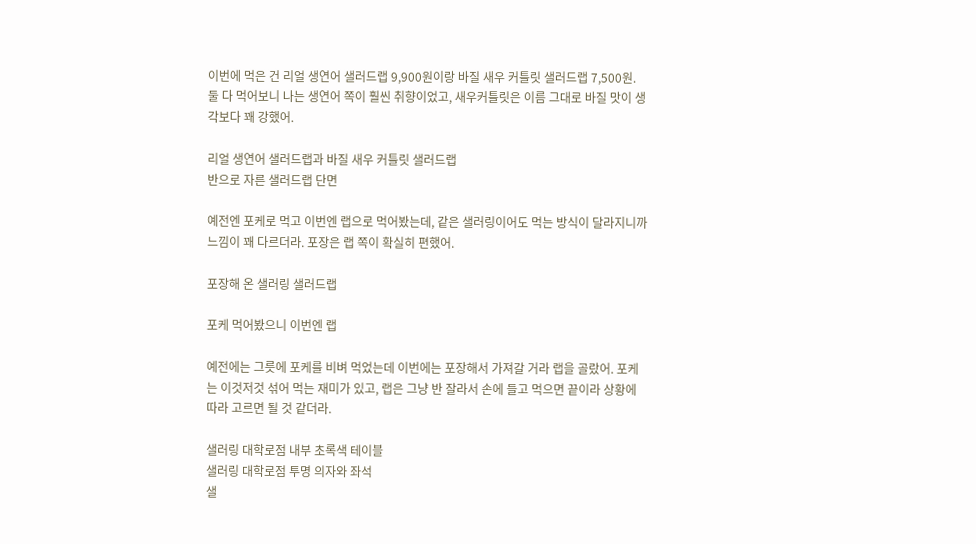이번에 먹은 건 리얼 생연어 샐러드랩 9,900원이랑 바질 새우 커틀릿 샐러드랩 7,500원. 둘 다 먹어보니 나는 생연어 쪽이 훨씬 취향이었고, 새우커틀릿은 이름 그대로 바질 맛이 생각보다 꽤 강했어.

리얼 생연어 샐러드랩과 바질 새우 커틀릿 샐러드랩
반으로 자른 샐러드랩 단면

예전엔 포케로 먹고 이번엔 랩으로 먹어봤는데, 같은 샐러링이어도 먹는 방식이 달라지니까 느낌이 꽤 다르더라. 포장은 랩 쪽이 확실히 편했어.

포장해 온 샐러링 샐러드랩

포케 먹어봤으니 이번엔 랩

예전에는 그릇에 포케를 비벼 먹었는데 이번에는 포장해서 가져갈 거라 랩을 골랐어. 포케는 이것저것 섞어 먹는 재미가 있고, 랩은 그냥 반 잘라서 손에 들고 먹으면 끝이라 상황에 따라 고르면 될 것 같더라.

샐러링 대학로점 내부 초록색 테이블
샐러링 대학로점 투명 의자와 좌석
샐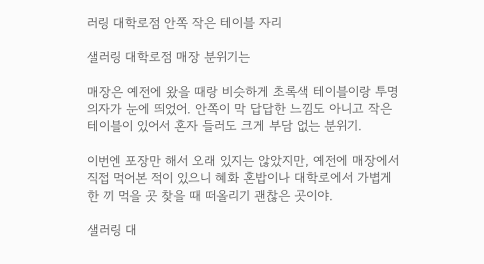러링 대학로점 안쪽 작은 테이블 자리

샐러링 대학로점 매장 분위기는

매장은 예전에 왔을 때랑 비슷하게 초록색 테이블이랑 투명 의자가 눈에 띄었어. 안쪽이 막 답답한 느낌도 아니고 작은 테이블이 있어서 혼자 들러도 크게 부담 없는 분위기.

이번엔 포장만 해서 오래 있지는 않았지만, 예전에 매장에서 직접 먹어본 적이 있으니 혜화 혼밥이나 대학로에서 가볍게 한 끼 먹을 곳 찾을 때 떠올리기 괜찮은 곳이야.

샐러링 대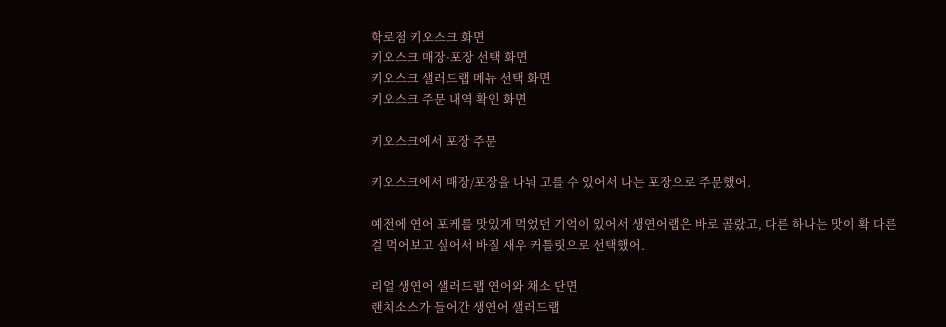학로점 키오스크 화면
키오스크 매장·포장 선택 화면
키오스크 샐러드랩 메뉴 선택 화면
키오스크 주문 내역 확인 화면

키오스크에서 포장 주문

키오스크에서 매장/포장을 나눠 고를 수 있어서 나는 포장으로 주문했어.

예전에 연어 포케를 맛있게 먹었던 기억이 있어서 생연어랩은 바로 골랐고, 다른 하나는 맛이 확 다른 걸 먹어보고 싶어서 바질 새우 커틀릿으로 선택했어.

리얼 생연어 샐러드랩 연어와 채소 단면
랜치소스가 들어간 생연어 샐러드랩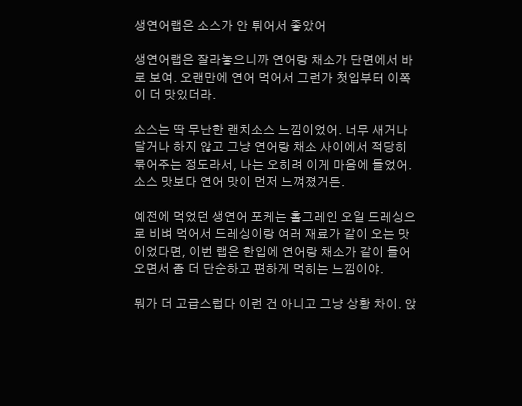생연어랩은 소스가 안 튀어서 좋았어

생연어랩은 잘라놓으니까 연어랑 채소가 단면에서 바로 보여. 오랜만에 연어 먹어서 그런가 첫입부터 이쪽이 더 맛있더라.

소스는 딱 무난한 랜치소스 느낌이었어. 너무 새거나 달거나 하지 않고 그냥 연어랑 채소 사이에서 적당히 묶어주는 정도라서, 나는 오히려 이게 마음에 들었어. 소스 맛보다 연어 맛이 먼저 느껴졌거든.

예전에 먹었던 생연어 포케는 홀그레인 오일 드레싱으로 비벼 먹어서 드레싱이랑 여러 재료가 같이 오는 맛이었다면, 이번 랩은 한입에 연어랑 채소가 같이 들어오면서 좀 더 단순하고 편하게 먹히는 느낌이야.

뭐가 더 고급스럽다 이런 건 아니고 그냥 상황 차이. 앉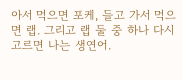아서 먹으면 포케, 들고 가서 먹으면 랩. 그리고 랩 둘 중 하나 다시 고르면 나는 생연어.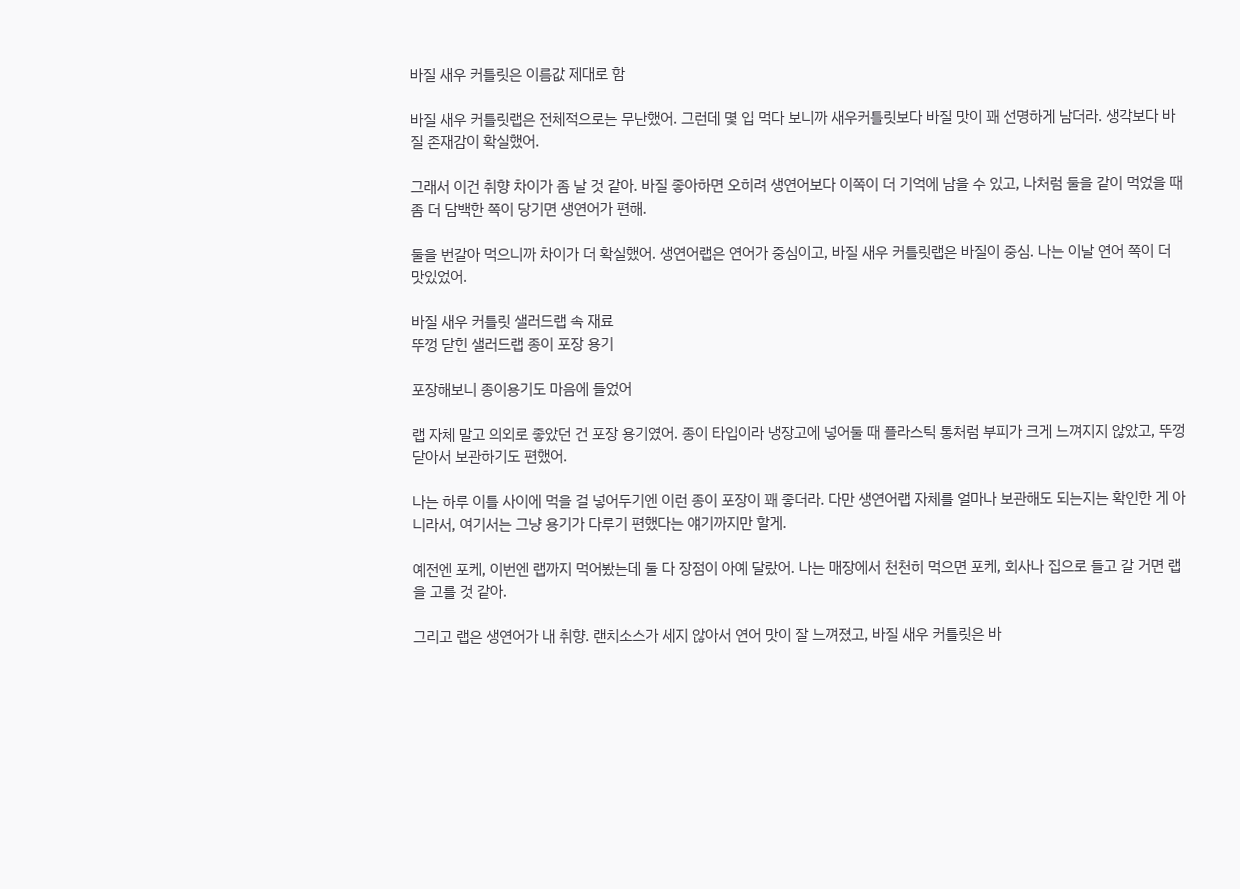바질 새우 커틀릿은 이름값 제대로 함

바질 새우 커틀릿랩은 전체적으로는 무난했어. 그런데 몇 입 먹다 보니까 새우커틀릿보다 바질 맛이 꽤 선명하게 남더라. 생각보다 바질 존재감이 확실했어.

그래서 이건 취향 차이가 좀 날 것 같아. 바질 좋아하면 오히려 생연어보다 이쪽이 더 기억에 남을 수 있고, 나처럼 둘을 같이 먹었을 때 좀 더 담백한 쪽이 당기면 생연어가 편해.

둘을 번갈아 먹으니까 차이가 더 확실했어. 생연어랩은 연어가 중심이고, 바질 새우 커틀릿랩은 바질이 중심. 나는 이날 연어 쪽이 더 맛있었어.

바질 새우 커틀릿 샐러드랩 속 재료
뚜껑 닫힌 샐러드랩 종이 포장 용기

포장해보니 종이용기도 마음에 들었어

랩 자체 말고 의외로 좋았던 건 포장 용기였어. 종이 타입이라 냉장고에 넣어둘 때 플라스틱 통처럼 부피가 크게 느껴지지 않았고, 뚜껑 닫아서 보관하기도 편했어.

나는 하루 이틀 사이에 먹을 걸 넣어두기엔 이런 종이 포장이 꽤 좋더라. 다만 생연어랩 자체를 얼마나 보관해도 되는지는 확인한 게 아니라서, 여기서는 그냥 용기가 다루기 편했다는 얘기까지만 할게.

예전엔 포케, 이번엔 랩까지 먹어봤는데 둘 다 장점이 아예 달랐어. 나는 매장에서 천천히 먹으면 포케, 회사나 집으로 들고 갈 거면 랩을 고를 것 같아.

그리고 랩은 생연어가 내 취향. 랜치소스가 세지 않아서 연어 맛이 잘 느껴졌고, 바질 새우 커틀릿은 바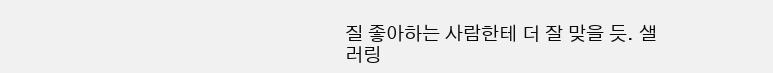질 좋아하는 사람한테 더 잘 맞을 듯. 샐러링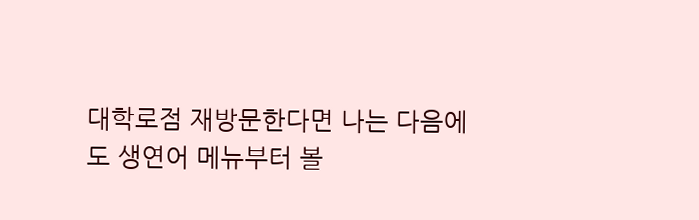대학로점 재방문한다면 나는 다음에도 생연어 메뉴부터 볼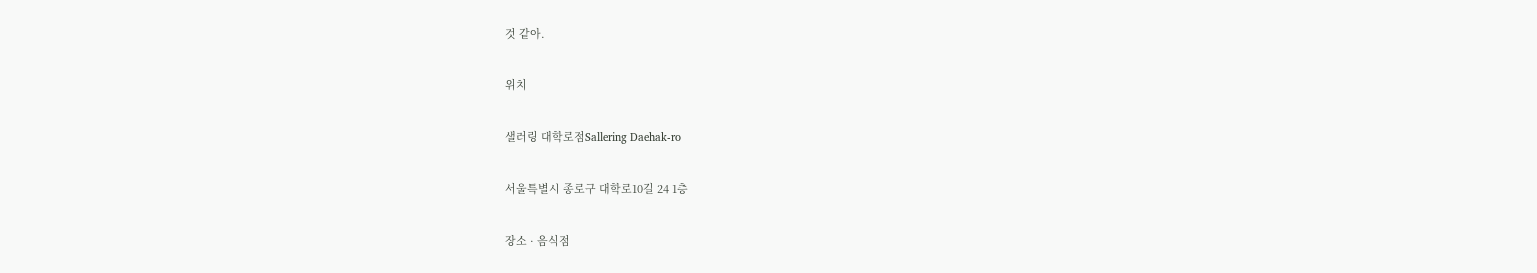것 같아.

위치

샐러링 대학로점Sallering Daehak-ro

서울특별시 종로구 대학로10길 24 1층

장소 · 음식점